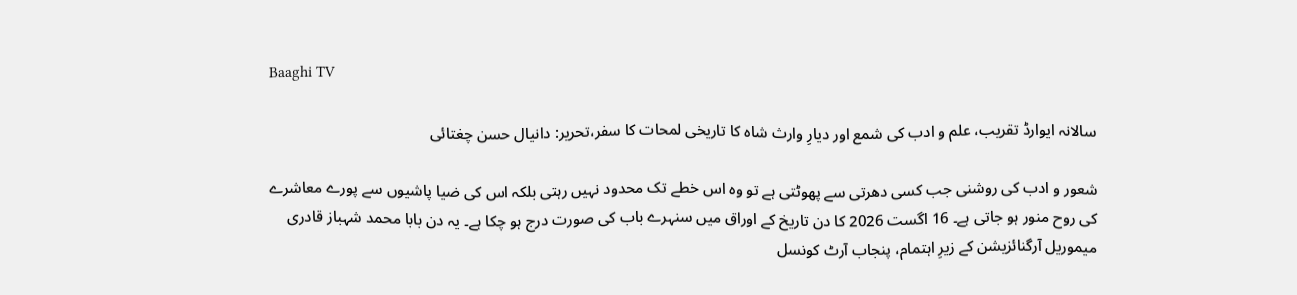Baaghi TV

سالانہ ایوارڈ تقریب، علم و ادب کی شمع اور دیارِ وارث شاہ کا تاریخی لمحات کا سفر،تحریر: دانیال حسن چغتائی

شعور و ادب کی روشنی جب کسی دھرتی سے پھوٹتی ہے تو وہ اس خطے تک محدود نہیں رہتی بلکہ اس کی ضیا پاشیوں سے پورے معاشرے کی روح منور ہو جاتی ہے۔ 16 اگست 2026 کا دن تاریخ کے اوراق میں سنہرے باب کی صورت درج ہو چکا ہے۔ یہ دن بابا محمد شہباز قادری میموریل آرگنائزیشن کے زیرِ اہتمام، پنجاب آرٹ کونسل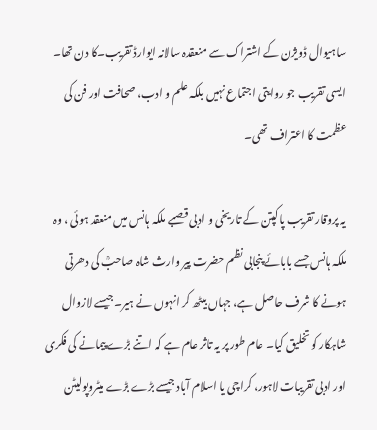ساہیوال ڈویژن کے اشتراک سے منعقدہ سالانہ ایوارڈ تقریب۔کا دن تھا۔ ایسی تقریب جو روایتی اجتماع نہیں بلکہ علم و ادب، صحافت اور فن کی عظمت کا اعتراف تھی۔

یہ پروقار تقریب پاکپتن کے تاریخی و ادبی قصبے ملکہ ہانس میں منعقد ہوئی ، وہ ملکہ ہانس جسے بابائے پنجابی نظم حضرت پیر وارث شاہ صاحبؒ کی دھرتی ہونے کا شرف حاصل ہے، جہاں بیٹھ کر انہوں نے ہیر۔جیسے لازوال شاہکار کو تخلیق کیا۔ عام طور پر یہ تاثر عام ہے کہ اتنے بڑے پیمانے کی فکری اور ادبی تقریبات لاہور، کراچی یا اسلام آباد جیسے بڑے بڑے میٹروپولیٹن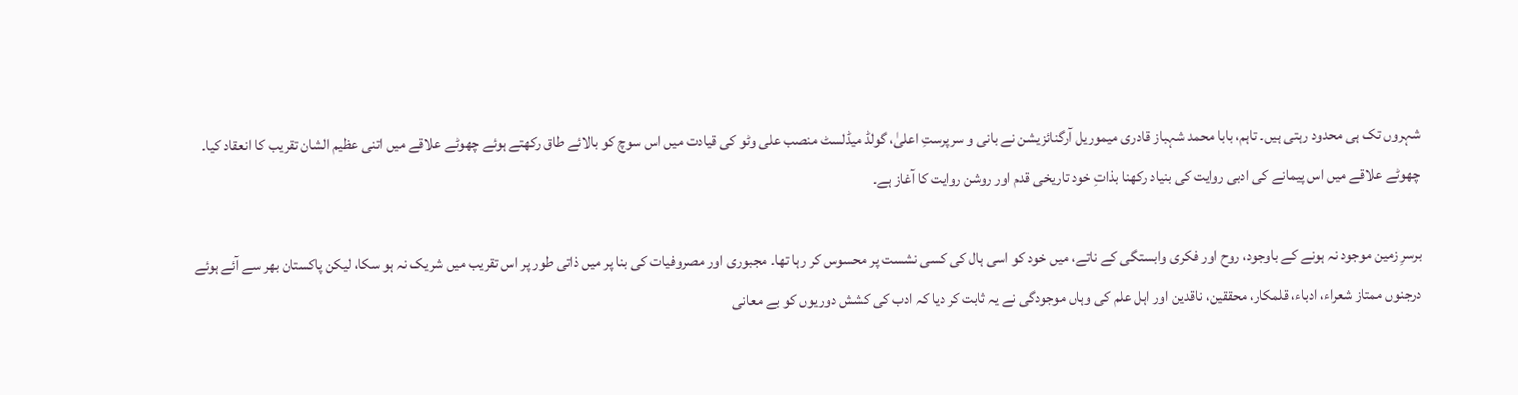شہروں تک ہی محدود رہتی ہیں۔ تاہم، بابا محمد شہباز قادری میموریل آرگنائزیشن نے بانی و سرپرستِ اعلیٰ، گولڈ میڈلسٹ منصب علی وٹو کی قیادت میں اس سوچ کو بالائے طاق رکھتے ہوئے چھوٹے علاقے میں اتنی عظیم الشان تقریب کا انعقاد کیا۔ چھوٹے علاقے میں اس پیمانے کی ادبی روایت کی بنیاد رکھنا بذاتِ خود تاریخی قدم اور روشن روایت کا آغاز ہے۔

برسرِ زمین موجود نہ ہونے کے باوجود، روح اور فکری وابستگی کے ناتے، میں خود کو اسی ہال کی کسی نشست پر محسوس کر رہا تھا۔ مجبوری اور مصروفیات کی بنا پر میں ذاتی طور پر اس تقریب میں شریک نہ ہو سکا، لیکن پاکستان بھر سے آئے ہوئے درجنوں ممتاز شعراء، ادباء، قلمکار، محققین، ناقدین اور اہل علم کی وہاں موجودگی نے یہ ثابت کر دیا کہ ادب کی کشش دوریوں کو بے معانی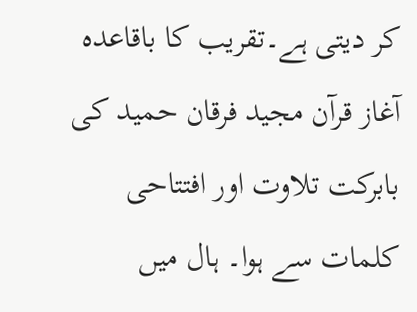کر دیتی ہے۔تقریب کا باقاعدہ آغاز قرآن مجید فرقان حمید کی بابرکت تلاوت اور افتتاحی کلمات سے ہوا۔ ہال میں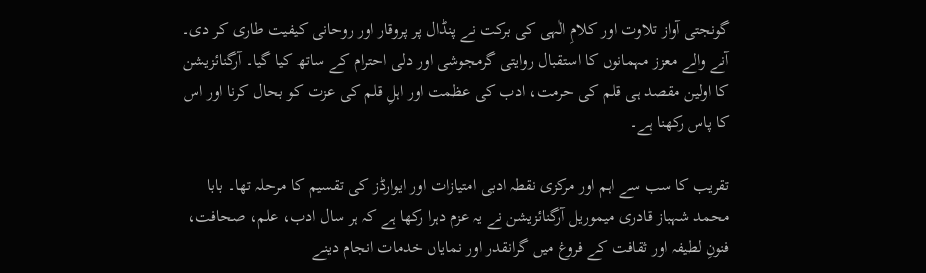گونجتی آواز تلاوت اور کلامِ الٰہی کی برکت نے پنڈال پر پروقار اور روحانی کیفیت طاری کر دی۔ آنے والے معزز مہمانوں کا استقبال روایتی گرمجوشی اور دلی احترام کے ساتھ کیا گیا۔ آرگنائزیشن کا اولین مقصد ہی قلم کی حرمت، ادب کی عظمت اور اہلِ قلم کی عزت کو بحال کرنا اور اس کا پاس رکھنا ہے۔

تقریب کا سب سے اہم اور مرکزی نقطہ ادبی امتیازات اور ایوارڈز کی تقسیم کا مرحلہ تھا۔ بابا محمد شہباز قادری میموریل آرگنائزیشن نے یہ عزم دہرا رکھا ہے کہ ہر سال ادب، علم، صحافت، فنونِ لطیفہ اور ثقافت کے فروغ میں گرانقدر اور نمایاں خدمات انجام دینے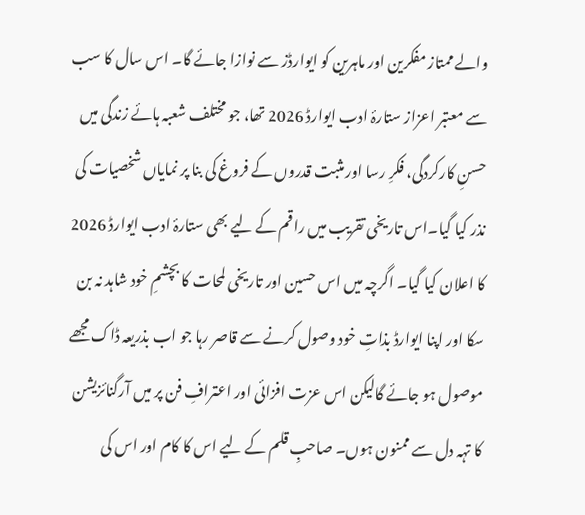والے ممتاز مفکرین اور ماہرین کو ایوارڈز سے نوازا جائے گا۔ اس سال کا سب سے معتبر اعزاز ستارۂ ادب ایوارڈ 2026 تھا، جو مختلف شعبہ ہائے زندگی میں حسنِ کارکردگی، فکرِ رسا اور مثبت قدروں کے فروغ کی بنا پر نمایاں شخصیات کی نذر کیا گیا۔اس تاریخی تقریب میں راقم کے لیے بھی ستارۂ ادب ایوارڈ 2026 کا اعلان کیا گیا۔ اگرچہ میں اس حسین اور تاریخی لمحات کا بچشمِ خود شاہد نہ بن سکا اور اپنا ایوارڈ بذاتِ خود وصول کرنے سے قاصر رہا جو اب بذریعہ ڈاک مجھے موصول ہو جائے گالیکن اس عزت افزائی اور اعترافِ فن پر میں آرگنائزیشن کا تہہ دل سے ممنون ہوں۔ صاحبِ قلم کے لیے اس کا کام اور اس کی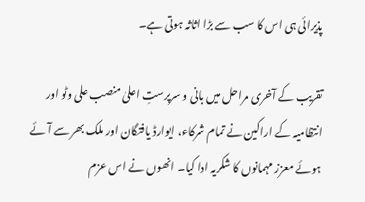پذیرائی ہی اس کا سب سے بڑا اثاثہ ہوتی ہے۔

تقریب کے آخری مراحل میں بانی و سرپرستِ اعلیٰ منصب علی وٹو اور انتظامیہ کے اراکین نے تمام شرکاء، ایوارڈ یافتگان اور ملک بھر سے آئے ہوئے معزز مہمانوں کا شکریہ ادا کیا۔ انھوں نے اس عزم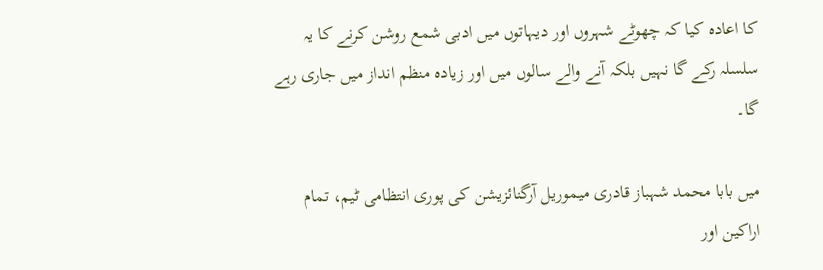کا اعادہ کیا کہ چھوٹے شہروں اور دیہاتوں میں ادبی شمع روشن کرنے کا یہ سلسلہ رکے گا نہیں بلکہ آنے والے سالوں میں اور زیادہ منظم انداز میں جاری رہے گا۔

میں بابا محمد شہباز قادری میموریل آرگنائزیشن کی پوری انتظامی ٹیم، تمام اراکین اور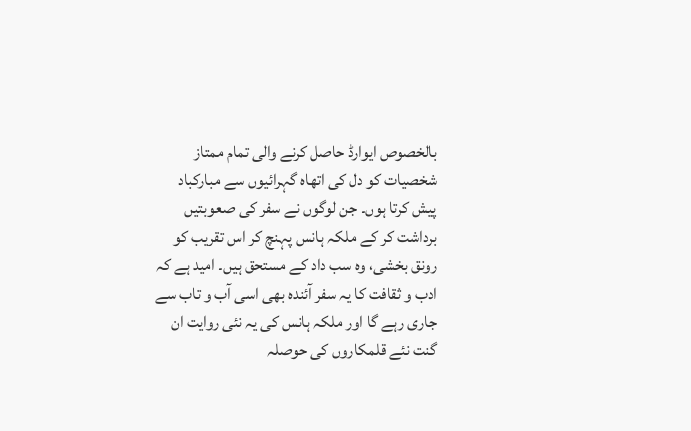بالخصوص ایوارڈ حاصل کرنے والی تمام ممتاز شخصیات کو دل کی اتھاہ گہرائیوں سے مبارکباد پیش کرتا ہوں۔ جن لوگوں نے سفر کی صعوبتیں برداشت کر کے ملکہ ہانس پہنچ کر اس تقریب کو رونق بخشی، وہ سب داد کے مستحق ہیں۔ امید ہے کہ ادب و ثقافت کا یہ سفر آئندہ بھی اسی آب و تاب سے جاری رہے گا اور ملکہ ہانس کی یہ نئی روایت ان گنت نئے قلمکاروں کی حوصلہ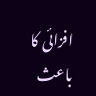افزائی کا باعث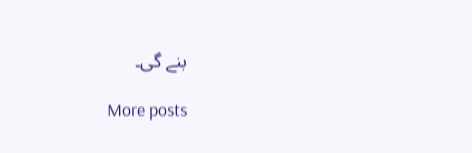بنے گی۔

More posts